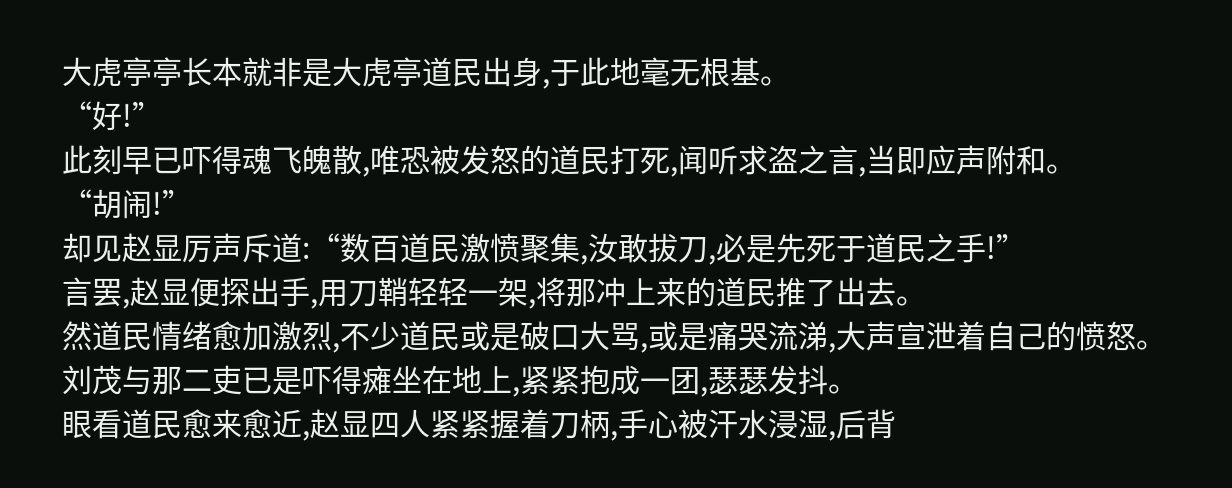大虎亭亭长本就非是大虎亭道民出身,于此地毫无根基。
“好!”
此刻早已吓得魂飞魄散,唯恐被发怒的道民打死,闻听求盗之言,当即应声附和。
“胡闹!”
却见赵显厉声斥道:“数百道民激愤聚集,汝敢拔刀,必是先死于道民之手!”
言罢,赵显便探出手,用刀鞘轻轻一架,将那冲上来的道民推了出去。
然道民情绪愈加激烈,不少道民或是破口大骂,或是痛哭流涕,大声宣泄着自己的愤怒。
刘茂与那二吏已是吓得瘫坐在地上,紧紧抱成一团,瑟瑟发抖。
眼看道民愈来愈近,赵显四人紧紧握着刀柄,手心被汗水浸湿,后背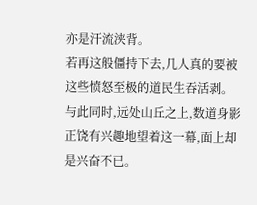亦是汗流浃背。
若再这般僵持下去,几人真的要被这些愤怒至极的道民生吞活剥。
与此同时,远处山丘之上,数道身影正饶有兴趣地望着这一幕,面上却是兴奋不已。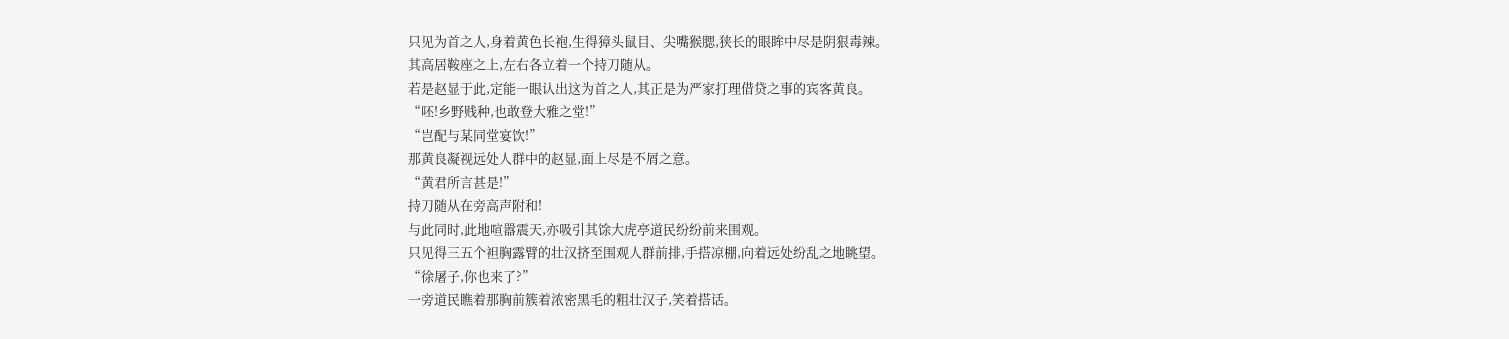只见为首之人,身着黄色长袍,生得獐头鼠目、尖嘴猴腮,狭长的眼眸中尽是阴狠毒辣。
其高居鞍座之上,左右各立着一个持刀随从。
若是赵显于此,定能一眼认出这为首之人,其正是为严家打理借贷之事的宾客黄良。
“呸!乡野贱种,也敢登大雅之堂!”
“岂配与某同堂宴饮!”
那黄良凝视远处人群中的赵显,面上尽是不屑之意。
“黄君所言甚是!”
持刀随从在旁高声附和!
与此同时,此地喧嚣震天,亦吸引其馀大虎亭道民纷纷前来围观。
只见得三五个袒胸露臂的壮汉挤至围观人群前排,手搭凉棚,向着远处纷乱之地眺望。
“徐屠子,你也来了?”
一旁道民瞧着那胸前簇着浓密黑毛的粗壮汉子,笑着搭话。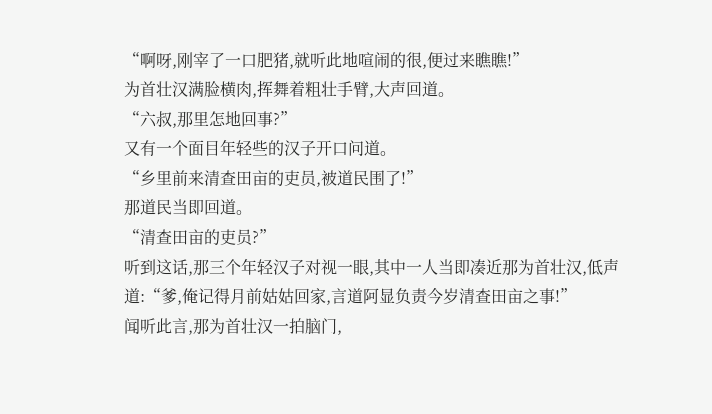“啊呀,刚宰了一口肥猪,就听此地喧闹的很,便过来瞧瞧!”
为首壮汉满脸横肉,挥舞着粗壮手臂,大声回道。
“六叔,那里怎地回事?”
又有一个面目年轻些的汉子开口问道。
“乡里前来清查田亩的吏员,被道民围了!”
那道民当即回道。
“清查田亩的吏员?”
听到这话,那三个年轻汉子对视一眼,其中一人当即凑近那为首壮汉,低声道:“爹,俺记得月前姑姑回家,言道阿显负责今岁清查田亩之事!”
闻听此言,那为首壮汉一拍脑门,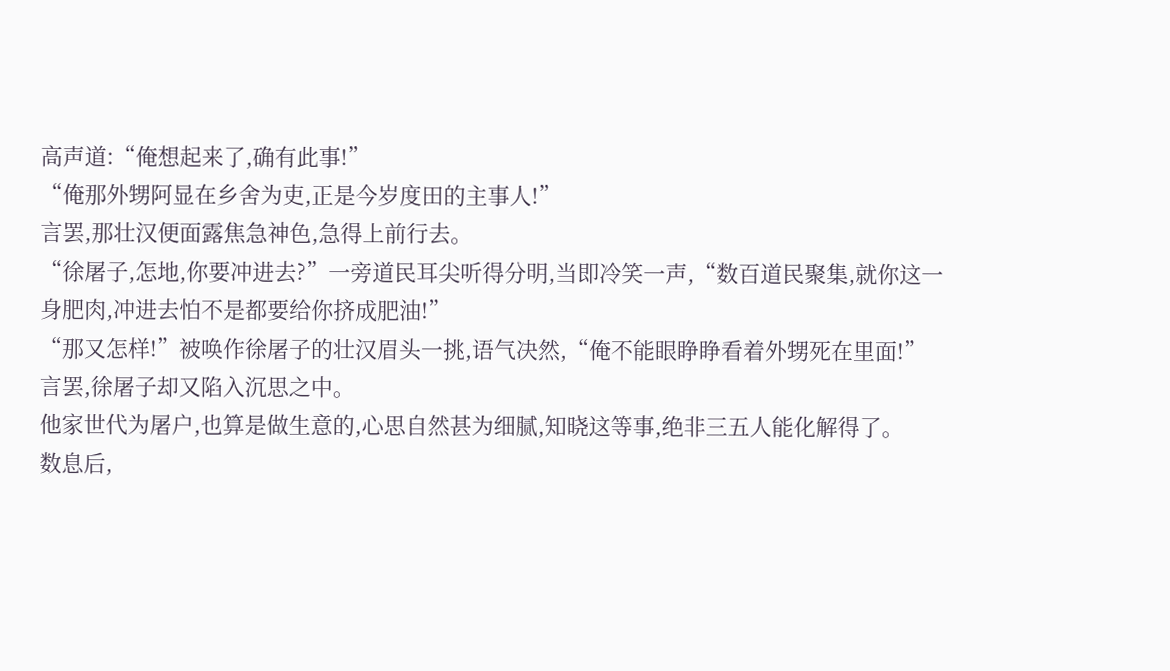高声道:“俺想起来了,确有此事!”
“俺那外甥阿显在乡舍为吏,正是今岁度田的主事人!”
言罢,那壮汉便面露焦急神色,急得上前行去。
“徐屠子,怎地,你要冲进去?”一旁道民耳尖听得分明,当即冷笑一声,“数百道民聚集,就你这一身肥肉,冲进去怕不是都要给你挤成肥油!”
“那又怎样!”被唤作徐屠子的壮汉眉头一挑,语气决然,“俺不能眼睁睁看着外甥死在里面!”
言罢,徐屠子却又陷入沉思之中。
他家世代为屠户,也算是做生意的,心思自然甚为细腻,知晓这等事,绝非三五人能化解得了。
数息后,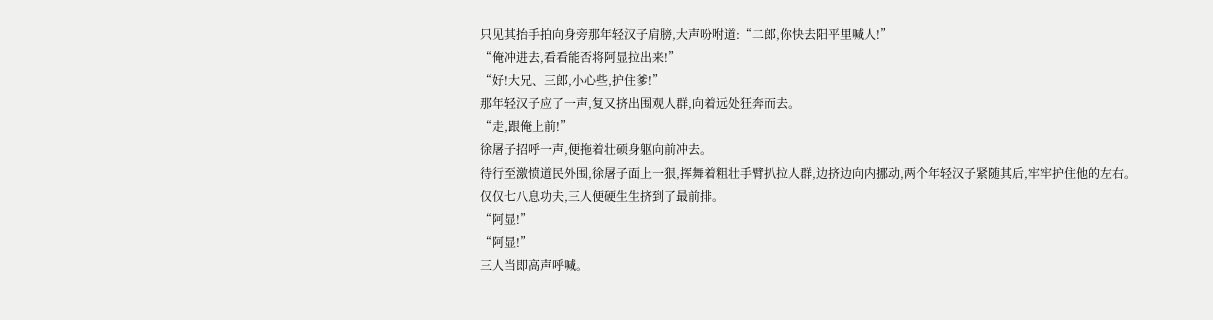只见其抬手拍向身旁那年轻汉子肩膀,大声吩咐道:“二郎,你快去阳平里喊人!”
“俺冲进去,看看能否将阿显拉出来!”
“好!大兄、三郎,小心些,护住爹!”
那年轻汉子应了一声,复又挤出围观人群,向着远处狂奔而去。
“走,跟俺上前!”
徐屠子招呼一声,便拖着壮硕身躯向前冲去。
待行至激愤道民外围,徐屠子面上一狠,挥舞着粗壮手臂扒拉人群,边挤边向内挪动,两个年轻汉子紧随其后,牢牢护住他的左右。
仅仅七八息功夫,三人便硬生生挤到了最前排。
“阿显!”
“阿显!”
三人当即高声呼喊。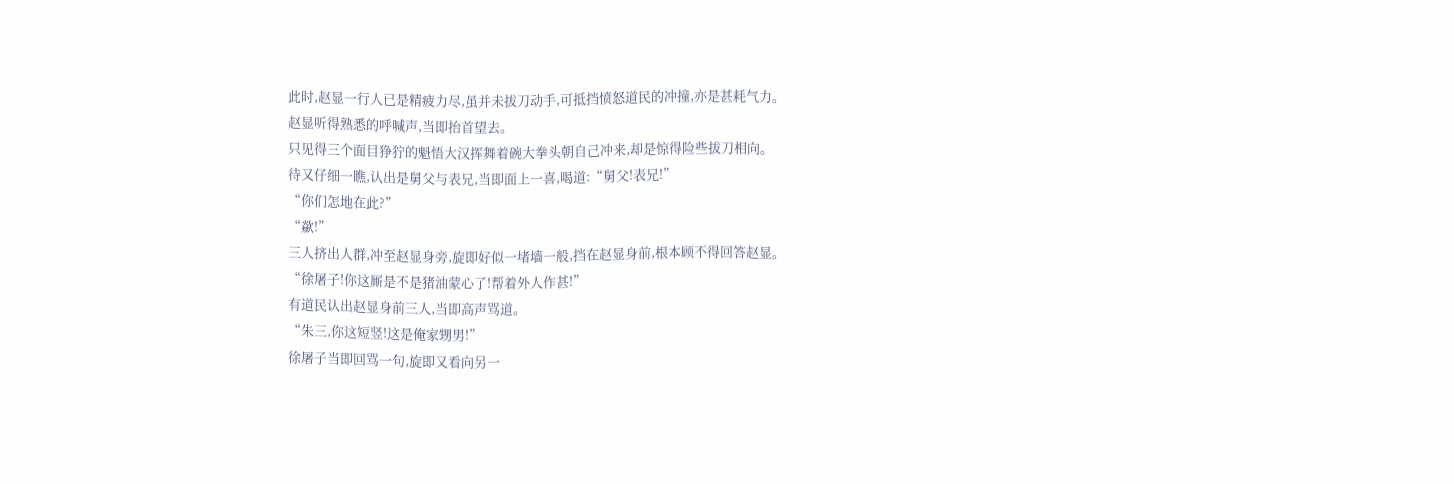此时,赵显一行人已是精疲力尽,虽并未拔刀动手,可抵挡愤怒道民的冲撞,亦是甚耗气力。
赵显听得熟悉的呼喊声,当即抬首望去。
只见得三个面目狰狞的魁悟大汉挥舞着碗大拳头朝自己冲来,却是惊得险些拔刀相向。
待又仔细一瞧,认出是舅父与表兄,当即面上一喜,喝道:“舅父!表兄!”
“你们怎地在此?”
“歘!”
三人挤出人群,冲至赵显身旁,旋即好似一堵墙一般,挡在赵显身前,根本顾不得回答赵显。
“徐屠子!你这厮是不是猪油蒙心了!帮着外人作甚!”
有道民认出赵显身前三人,当即高声骂道。
“朱三,你这短竖!这是俺家甥男!”
徐屠子当即回骂一句,旋即又看向另一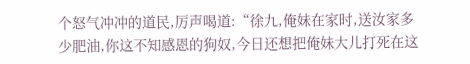个怒气冲冲的道民,厉声喝道:“徐九,俺妹在家时,送汝家多少肥油,你这不知感恩的狗奴,今日还想把俺妹大儿打死在这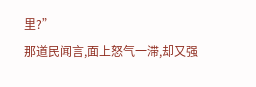里?”
那道民闻言,面上怒气一滞,却又强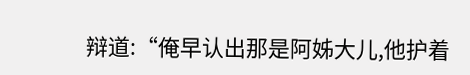辩道:“俺早认出那是阿姊大儿,他护着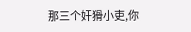那三个奸猾小吏,你